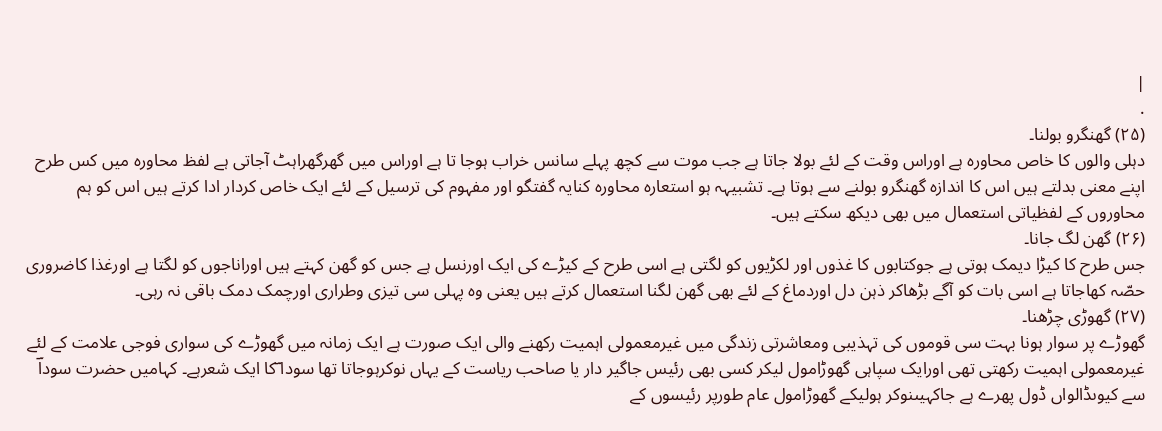|
.
(۲۵) گھنگرو بولنا۔
دہلی والوں کا خاص محاورہ ہے اوراس وقت کے لئے بولا جاتا ہے جب موت سے کچھ پہلے سانس خراب ہوجا تا ہے اوراس میں گھرگھراہٹ آجاتی ہے لفظ محاورہ میں کس طرح اپنے معنی بدلتے ہیں اس کا اندازہ گھنگرو بولنے سے ہوتا ہے۔ تشبیہہ ہو استعارہ محاورہ کنایہ گفتگو اور مفہوم کی ترسیل کے لئے ایک خاص کردار ادا کرتے ہیں اس کو ہم محاوروں کے لفظیاتی استعمال میں بھی دیکھ سکتے ہیں۔
(۲۶) گھن لگ جانا۔
جس طرح کا کیڑا دیمک ہوتی ہے جوکتابوں کا غذوں اور لکڑیوں کو لگتی ہے اسی طرح کے کیڑے کی ایک اورنسل ہے جس کو گھن کہتے ہیں اوراناجوں کو لگتا ہے اورغذا کاضروری حصّہ کھاجاتا ہے اسی بات کو آگے بڑھاکر ذہن دل اوردماغ کے لئے بھی گھن لگنا استعمال کرتے ہیں یعنی وہ پہلی سی تیزی وطراری اورچمک دمک باقی نہ رہی۔
(۲۷) گھوڑی چڑھنا۔
گھوڑے پر سوار ہونا بہت سی قوموں کی تہذیبی ومعاشرتی زندگی میں غیرمعمولی اہمیت رکھنے والی ایک صورت ہے ایک زمانہ میں گھوڑے کی سواری فوجی علامت کے لئے غیرمعمولی اہمیت رکھتی تھی اورایک سپاہی گھوڑامول لیکر کسی بھی رئیس جاگیر دار یا صاحب ریاست کے یہاں نوکرہوجاتا تھا سودا ؔکا ایک شعرہے۔ کہامیں حضرت سوداؔ سے کیوںڈالواں ڈول پھرے ہے جاکہیںنوکر ہولیکے گھوڑامول عام طورپر رئیسوں کے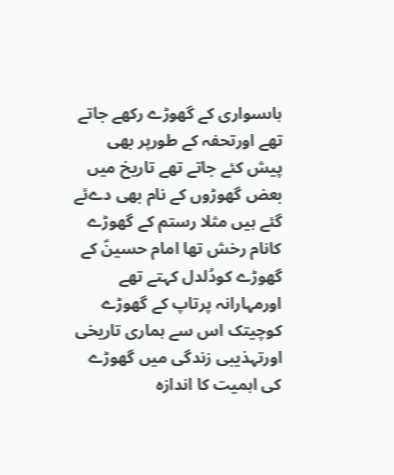ہاںسواری کے گھوڑے رکھے جاتے تھے اورتحفہ کے طورپر بھی پیش کئے جاتے تھے تاریخ میں بعض گھوڑوں کے نام بھی دےئے گئے ہیں مثلا رستم کے گھوڑے کانام رخش تھا امام حسینؑ کے گھوڑے کودُلدل کہتے تھے اورمہارانہ پرتاپ کے گھوڑے کوچیتک اس سے ہماری تاریخی اورتہذیبی زندگی میں گھوڑے کی اہمیت کا اندازہ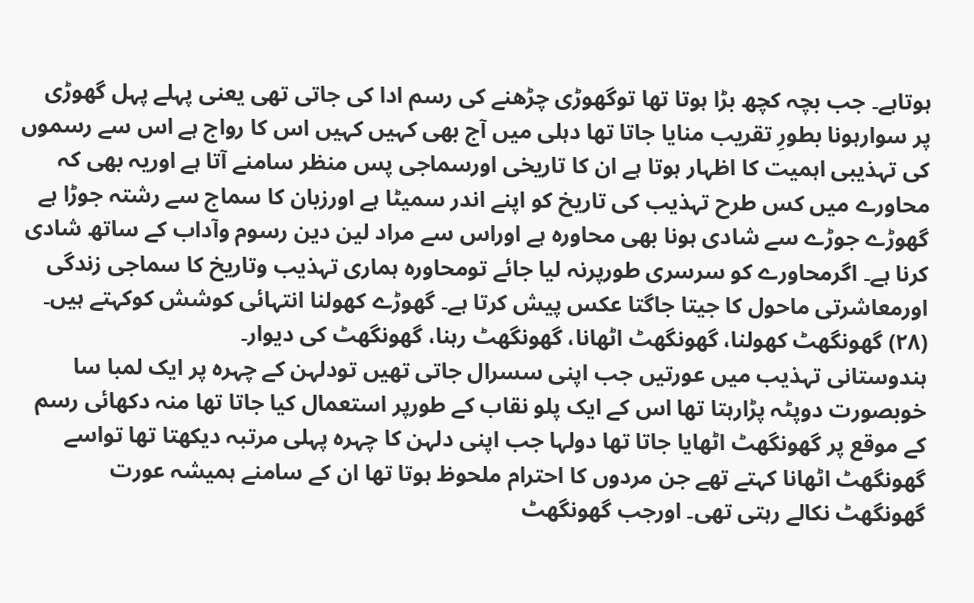ہوتاہے۔ جب بچہ کچھ بڑا ہوتا تھا توگھوڑی چڑھنے کی رسم ادا کی جاتی تھی یعنی پہلے پہل گھوڑی پر سوارہونا بطورِ تقریب منایا جاتا تھا دہلی میں آج بھی کہیں کہیں اس کا رواج ہے اس سے رسموں کی تہذیبی اہمیت کا اظہار ہوتا ہے ان کا تاریخی اورسماجی پس منظر سامنے آتا ہے اوریہ بھی کہ محاورے میں کس طرح تہذیب کی تاریخ کو اپنے اندر سمیٹا ہے اورزبان کا سماج سے رشتہ جوڑا ہے گھوڑے جوڑے سے شادی ہونا بھی محاورہ ہے اوراس سے مراد لین دین رسوم وآداب کے ساتھ شادی کرنا ہے۔ اگرمحاورے کو سرسری طورپرنہ لیا جائے تومحاورہ ہماری تہذیب وتاریخ کا سماجی زندگی اورمعاشرتی ماحول کا جیتا جاگتا عکس پیش کرتا ہے۔ گھوڑے کھولنا انتہائی کوشش کوکہتے ہیں۔
(۲۸) گھونگھٹ کھولنا، گھونگھٹ اٹھانا، گھونگھٹ رہنا، گھونگھٹ کی دیوار۔
ہندوستانی تہذیب میں عورتیں جب اپنی سسرال جاتی تھیں تودلہن کے چہرہ پر ایک لمبا سا خوبصورت دوپٹہ پڑارہتا تھا اس کے ایک پلو نقاب کے طورپر استعمال کیا جاتا تھا منہ دکھائی رسم کے موقع پر گھونگھٹ اٹھایا جاتا تھا دولہا جب اپنی دلہن کا چہرہ پہلی مرتبہ دیکھتا تھا تواسے گھونگھٹ اٹھانا کہتے تھے جن مردوں کا احترام ملحوظ ہوتا تھا ان کے سامنے ہمیشہ عورت گھونگھٹ نکالے رہتی تھی۔ اورجب گھونگھٹ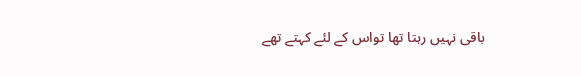باقی نہیں رہتا تھا تواس کے لئے کہتے تھے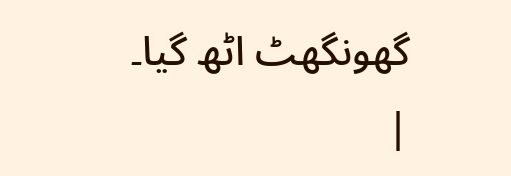گھونگھٹ اٹھ گیا۔
|